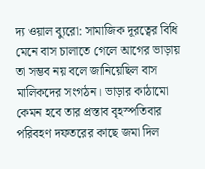দ্য ওয়াল ব্যুরো: সামাজিক দূরত্বের বিধি মেনে বাস চালাতে গেলে আগের ভাড়ায় তা সম্ভব নয় বলে জানিয়েছিল বাস মালিকদের সংগঠন। ভাড়ার কাঠামো কেমন হবে তার প্রস্তাব বৃহস্পতিবার পরিবহণ দফতরের কাছে জমা দিল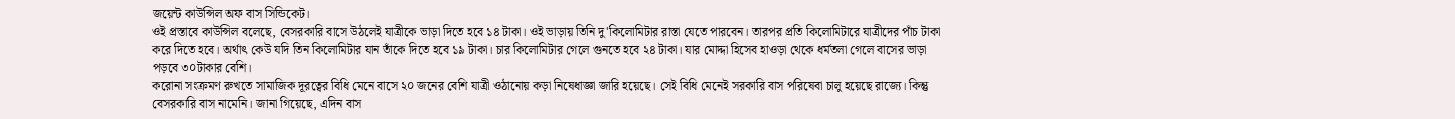জয়েন্ট কাউন্সিল অফ বাস সিন্ডিকেট।
ওই প্রস্তাবে কাউন্সিল বলেছে, বেসরকারি বাসে উঠলেই যাত্রীকে ভাড়া দিতে হবে ১৪ টাকা। ওই ভাড়ায় তিনি দু'কিলোমিটার রাস্তা যেতে পারবেন। তারপর প্রতি কিলোমিটারে যাত্রীদের পাঁচ টাকা করে দিতে হবে। অর্থাৎ কেউ যদি তিন কিলোমিটার যান তাঁকে দিতে হবে ১৯ টাকা। চার কিলোমিটার গেলে গুনতে হবে ২৪ টাকা। যার মোদ্দা হিসেব হাওড়া থেকে ধর্মতলা গেলে বাসের ভাড়া পড়বে ৩০টাকার বেশি।
করোনা সংক্রমণ রুখতে সামাজিক দূরত্বের বিধি মেনে বাসে ২০ জনের বেশি যাত্রী ওঠানোয় কড়া নিষেধাজ্ঞা জারি হয়েছে। সেই বিধি মেনেই সরকারি বাস পরিষেবা চালু হয়েছে রাজ্যে। কিন্তু বেসরকারি বাস নামেনি। জানা গিয়েছে, এদিন বাস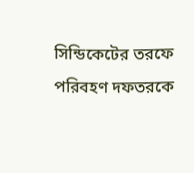সিন্ডিকেটের তরফে পরিবহণ দফতরকে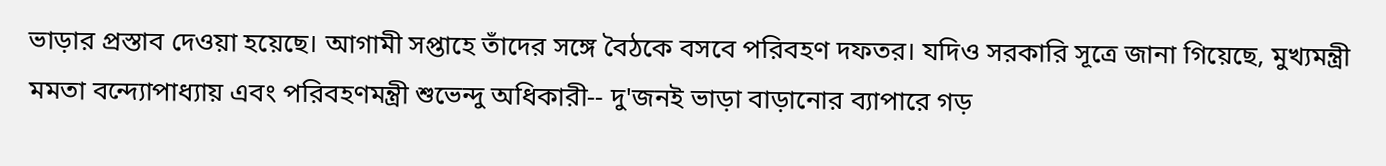ভাড়ার প্রস্তাব দেওয়া হয়েছে। আগামী সপ্তাহে তাঁদের সঙ্গে বৈঠকে বসবে পরিবহণ দফতর। যদিও সরকারি সূত্রে জানা গিয়েছে, মুখ্যমন্ত্রী মমতা বন্দ্যোপাধ্যায় এবং পরিবহণমন্ত্রী শুভেন্দু অধিকারী-- দু'জনই ভাড়া বাড়ানোর ব্যাপারে গড়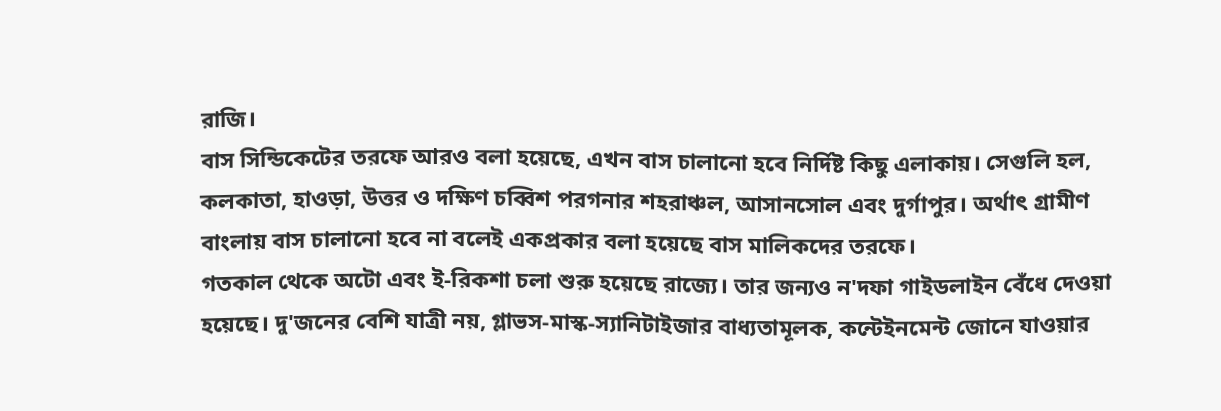রাজি।
বাস সিন্ডিকেটের তরফে আরও বলা হয়েছে, এখন বাস চালানো হবে নির্দিষ্ট কিছু এলাকায়। সেগুলি হল, কলকাতা, হাওড়া, উত্তর ও দক্ষিণ চব্বিশ পরগনার শহরাঞ্চল, আসানসোল এবং দুর্গাপুর। অর্থাৎ গ্রামীণ বাংলায় বাস চালানো হবে না বলেই একপ্রকার বলা হয়েছে বাস মালিকদের তরফে।
গতকাল থেকে অটো এবং ই-রিকশা চলা শুরু হয়েছে রাজ্যে। তার জন্যও ন'দফা গাইডলাইন বেঁধে দেওয়া হয়েছে। দু'জনের বেশি যাত্রী নয়, গ্লাভস-মাস্ক-স্যানিটাইজার বাধ্যতামূলক, কন্টেইনমেন্ট জোনে যাওয়ার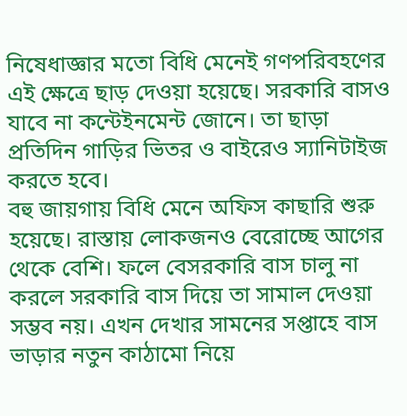নিষেধাজ্ঞার মতো বিধি মেনেই গণপরিবহণের এই ক্ষেত্রে ছাড় দেওয়া হয়েছে। সরকারি বাসও যাবে না কন্টেইনমেন্ট জোনে। তা ছাড়া প্রতিদিন গাড়ির ভিতর ও বাইরেও স্যানিটাইজ করতে হবে।
বহু জায়গায় বিধি মেনে অফিস কাছারি শুরু হয়েছে। রাস্তায় লোকজনও বেরোচ্ছে আগের থেকে বেশি। ফলে বেসরকারি বাস চালু না করলে সরকারি বাস দিয়ে তা সামাল দেওয়া সম্ভব নয়। এখন দেখার সামনের সপ্তাহে বাস ভাড়ার নতুন কাঠামো নিয়ে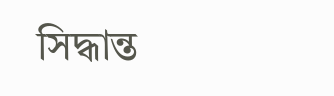সিদ্ধান্ত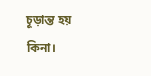চূড়ান্ত হয় কিনা।